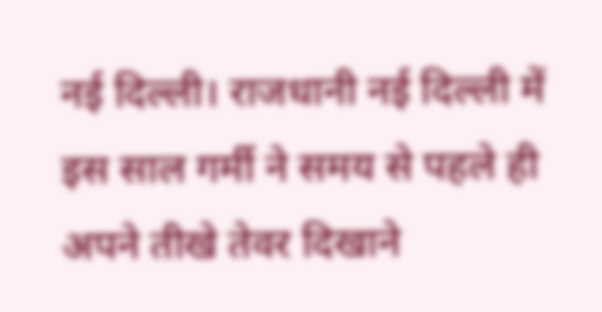नई दिल्ली। राजधानी नई दिल्ली में इस साल गर्मी ने समय से पहले ही अपने तीखे तेवर दिखाने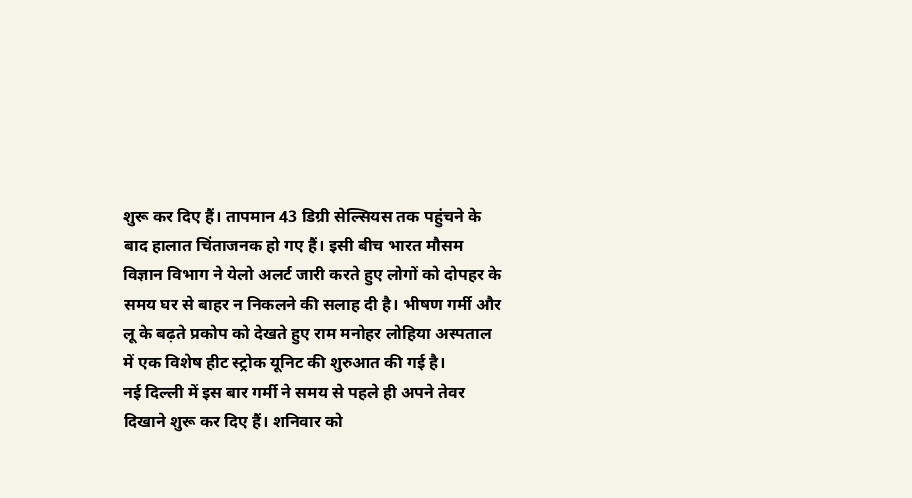शुरू कर दिए हैं। तापमान 43 डिग्री सेल्सियस तक पहुंचने के बाद हालात चिंताजनक हो गए हैं। इसी बीच भारत मौसम विज्ञान विभाग ने येलो अलर्ट जारी करते हुए लोगों को दोपहर के समय घर से बाहर न निकलने की सलाह दी है। भीषण गर्मी और लू के बढ़ते प्रकोप को देखते हुए राम मनोहर लोहिया अस्पताल में एक विशेष हीट स्ट्रोक यूनिट की शुरुआत की गई है।
नई दिल्ली में इस बार गर्मी ने समय से पहले ही अपने तेवर दिखाने शुरू कर दिए हैं। शनिवार को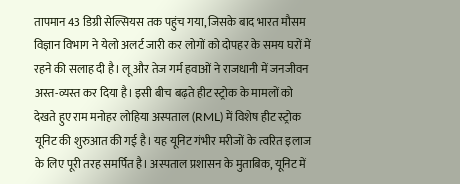तापमान 43 डिग्री सेल्सियस तक पहुंच गया, जिसके बाद भारत मौसम विज्ञान विभाग ने येलो अलर्ट जारी कर लोगों को दोपहर के समय घरों में रहने की सलाह दी है। लू और तेज गर्म हवाओं ने राजधानी में जनजीवन अस्त-व्यस्त कर दिया है। इसी बीच बढ़ते हीट स्ट्रोक के मामलों को देखते हुए राम मनोहर लोहिया अस्पताल (RML) में विशेष हीट स्ट्रोक यूनिट की शुरुआत की गई है। यह यूनिट गंभीर मरीजों के त्वरित इलाज के लिए पूरी तरह समर्पित है। अस्पताल प्रशासन के मुताबिक, यूनिट में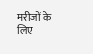मरीजों के लिए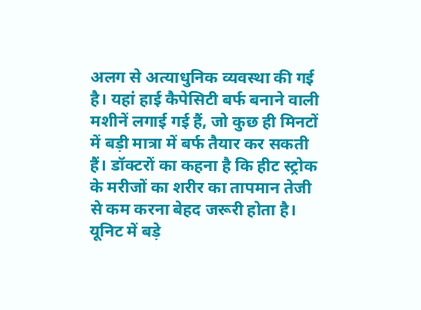अलग से अत्याधुनिक व्यवस्था की गई है। यहां हाई कैपेसिटी बर्फ बनाने वाली मशीनें लगाई गई हैं, जो कुछ ही मिनटों में बड़ी मात्रा में बर्फ तैयार कर सकती हैं। डॉक्टरों का कहना है कि हीट स्ट्रोक के मरीजों का शरीर का तापमान तेजी से कम करना बेहद जरूरी होता है। यूनिट में बड़े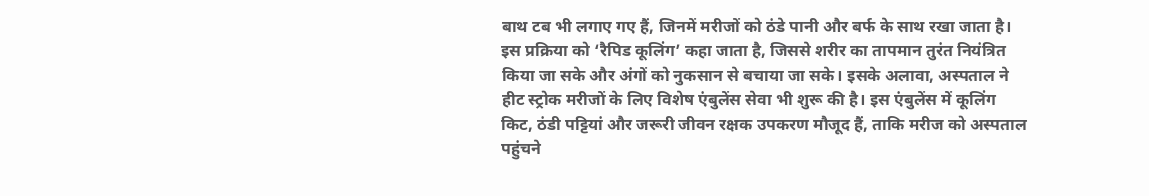बाथ टब भी लगाए गए हैं, जिनमें मरीजों को ठंडे पानी और बर्फ के साथ रखा जाता है। इस प्रक्रिया को ‘रैपिड कूलिंग’ कहा जाता है, जिससे शरीर का तापमान तुरंत नियंत्रित किया जा सके और अंगों को नुकसान से बचाया जा सके। इसके अलावा, अस्पताल ने हीट स्ट्रोक मरीजों के लिए विशेष एंबुलेंस सेवा भी शुरू की है। इस एंबुलेंस में कूलिंग किट, ठंडी पट्टियां और जरूरी जीवन रक्षक उपकरण मौजूद हैं, ताकि मरीज को अस्पताल पहुंचने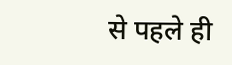से पहले ही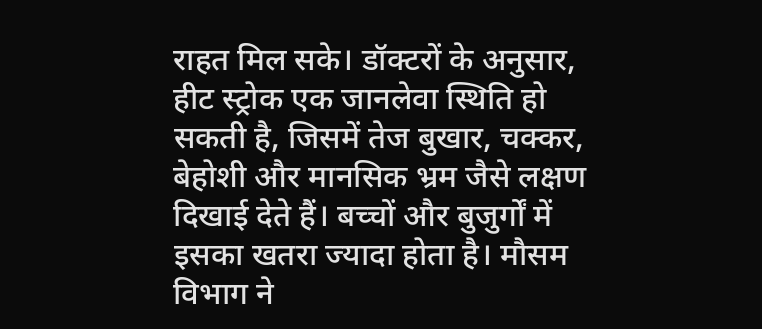राहत मिल सके। डॉक्टरों के अनुसार, हीट स्ट्रोक एक जानलेवा स्थिति हो सकती है, जिसमें तेज बुखार, चक्कर, बेहोशी और मानसिक भ्रम जैसे लक्षण दिखाई देते हैं। बच्चों और बुजुर्गों में इसका खतरा ज्यादा होता है। मौसम विभाग ने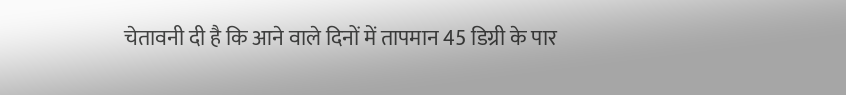चेतावनी दी है कि आने वाले दिनों में तापमान 45 डिग्री के पार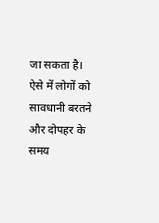जा सकता है। ऐसे में लोगों को सावधानी बरतने और दोपहर के समय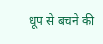धूप से बचने की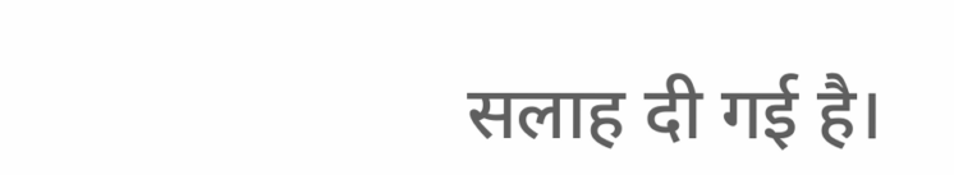सलाह दी गई है।